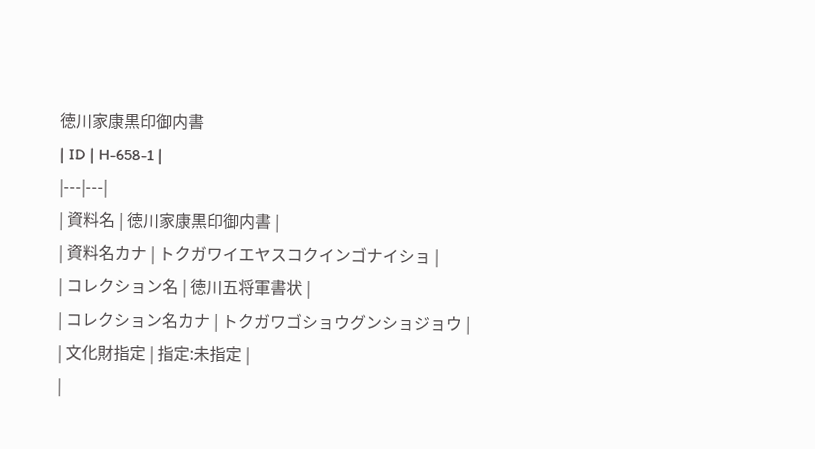徳川家康黒印御内書
| ID | H-658-1 |
|---|---|
| 資料名 | 徳川家康黒印御内書 |
| 資料名カナ | トクガワイエヤスコクインゴナイショ |
| コレクション名 | 徳川五将軍書状 |
| コレクション名カナ | トクガワゴショウグンショジョウ |
| 文化財指定 | 指定:未指定 |
|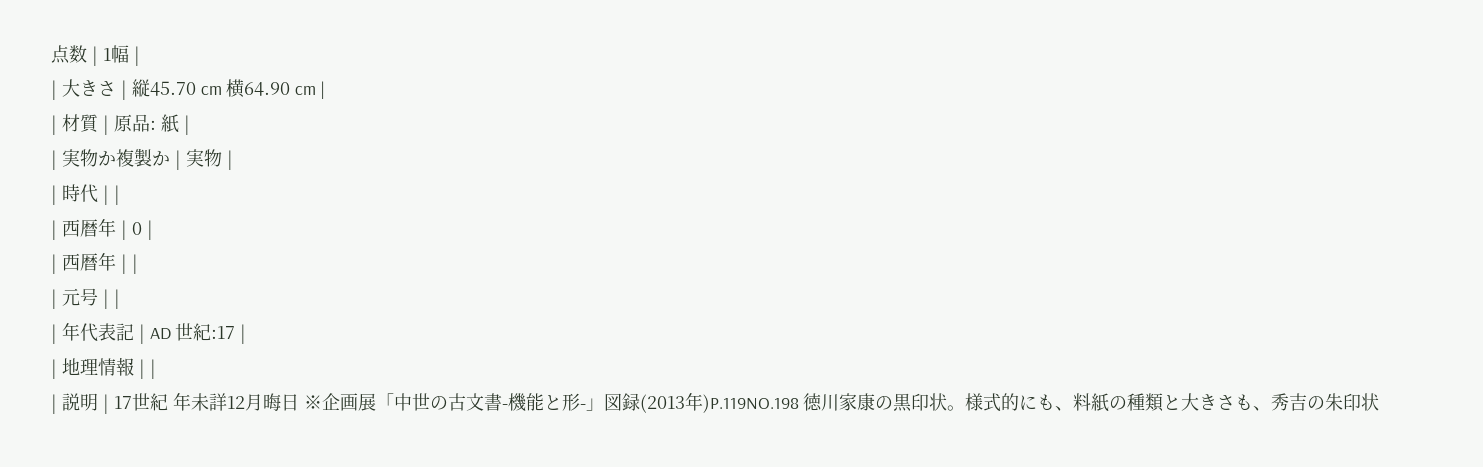点数 | 1幅 |
| 大きさ | 縦45.70 cm 横64.90 cm |
| 材質 | 原品: 紙 |
| 実物か複製か | 実物 |
| 時代 | |
| 西暦年 | 0 |
| 西暦年 | |
| 元号 | |
| 年代表記 | AD 世紀:17 |
| 地理情報 | |
| 説明 | 17世紀 年未詳12月晦日 ※企画展「中世の古文書-機能と形-」図録(2013年)P.119NO.198 徳川家康の黒印状。様式的にも、料紙の種類と大きさも、秀吉の朱印状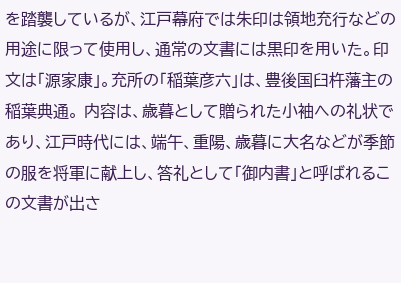を踏襲しているが、江戸幕府では朱印は領地充行などの用途に限って使用し、通常の文書には黒印を用いた。印文は「源家康」。充所の「稲葉彦六」は、豊後国臼杵藩主の稲葉典通。 内容は、歳暮として贈られた小袖への礼状であり、江戸時代には、端午、重陽、歳暮に大名などが季節の服を将軍に献上し、答礼として「御内書」と呼ばれるこの文書が出さ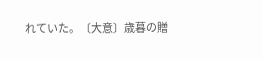れていた。〔大意〕歳暮の贈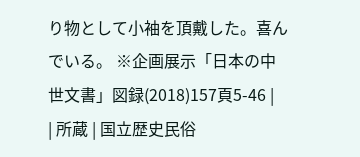り物として小袖を頂戴した。喜んでいる。 ※企画展示「日本の中世文書」図録(2018)157頁5-46 |
| 所蔵 | 国立歴史民俗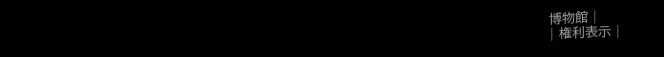博物館 |
| 権利表示 |